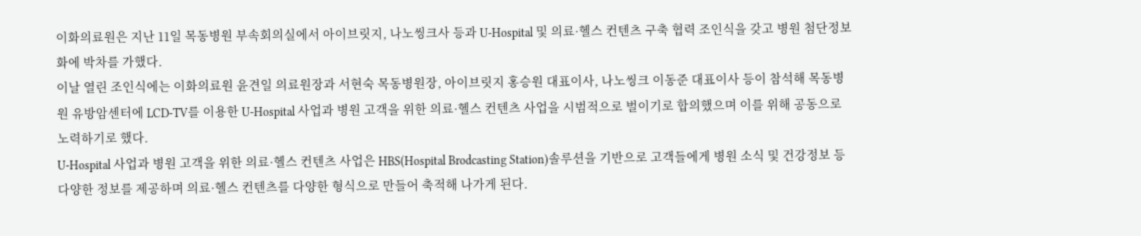이화의료원은 지난 11일 목동병원 부속회의실에서 아이브릿지, 나노씽크사 등과 U-Hospital 및 의료·헬스 컨텐츠 구축 협력 조인식을 갖고 병원 첨단정보화에 박차를 가했다.
이날 열린 조인식에는 이화의료원 윤견일 의료원장과 서현숙 목동병원장, 아이브릿지 홍승원 대표이사, 나노씽크 이동준 대표이사 등이 참석해 목동병원 유방암센터에 LCD-TV를 이용한 U-Hospital 사업과 병원 고객을 위한 의료·헬스 컨텐츠 사업을 시범적으로 벌이기로 합의했으며 이를 위해 공동으로 노력하기로 했다.
U-Hospital 사업과 병원 고객을 위한 의료·헬스 컨텐츠 사업은 HBS(Hospital Brodcasting Station)솔루션을 기반으로 고객들에게 병원 소식 및 건강정보 등 다양한 정보를 제공하며 의료·헬스 컨텐츠를 다양한 형식으로 만들어 축적해 나가게 된다.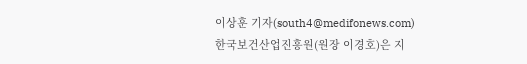이상훈 기자(south4@medifonews.com)
한국보건산업진흥원(원장 이경호)은 지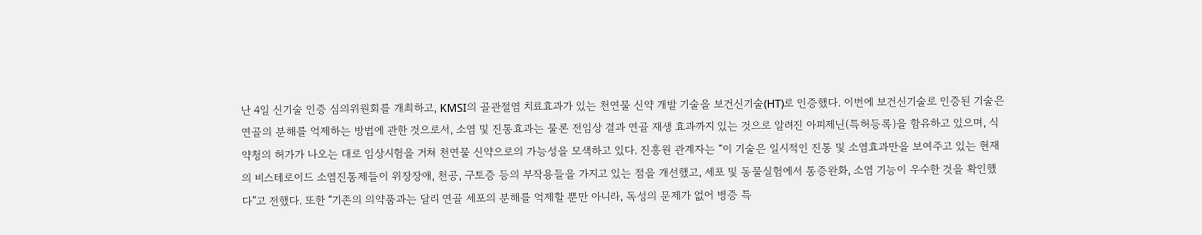난 4일 신기술 인증 심의위원회를 개최하고, KMSI의 골관절염 치료효과가 있는 천연물 신약 개발 기술을 보건신기술(HT)로 인증했다. 이번에 보건신기술로 인증된 기술은 연골의 분해를 억제하는 방법에 관한 것으로서, 소염 및 진통효과는 물론 전임상 결과 연골 재생 효과까지 있는 것으로 알려진 아피제닌(특허등록)을 함유하고 있으며, 식약청의 허가가 나오는 대로 임상시험을 거쳐 천연물 신약으로의 가능성을 모색하고 있다. 진흥원 관계자는 “이 기술은 일시적인 진통 및 소염효과만을 보여주고 있는 현재의 비스테로이드 소염진통제들이 위장장애, 천공, 구토증 등의 부작용들을 가지고 있는 점을 개선했고, 세포 및 동물실험에서 통증완화, 소염 기능이 우수한 것을 확인했다”고 전했다. 또한 “기존의 의약품과는 달리 연골 세포의 분해를 억제할 뿐만 아니라, 독성의 문제가 없어 병증 특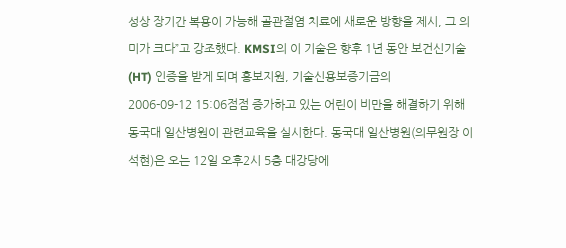성상 장기간 복용이 가능해 골관절염 치료에 새로운 방향을 제시, 그 의미가 크다”고 강조했다. KMSI의 이 기술은 향후 1년 동안 보건신기술(HT) 인증을 받게 되며 홍보지원, 기술신용보증기금의
2006-09-12 15:06점점 증가하고 있는 어린이 비만을 해결하기 위해 동국대 일산병원이 관련교육을 실시한다. 동국대 일산병원(의무원장 이석현)은 오는 12일 오후2시 5층 대강당에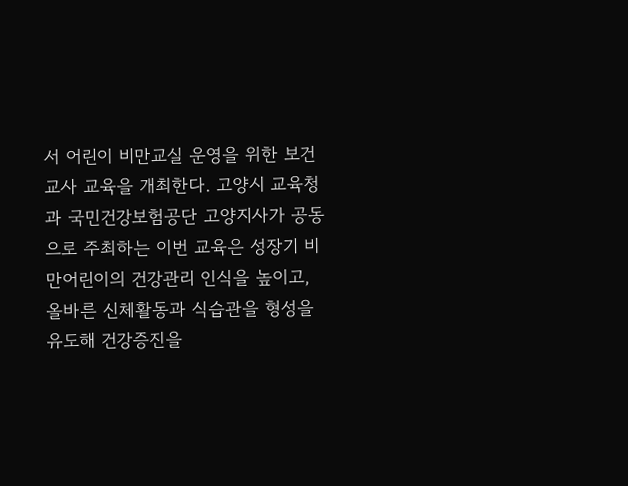서 어린이 비만교실 운영을 위한 보건교사 교육을 개최한다. 고양시 교육청과 국민건강보험공단 고양지사가 공동으로 주최하는 이번 교육은 성장기 비만어린이의 건강관리 인식을 높이고, 올바른 신체활동과 식습관을 형성을 유도해 건강증진을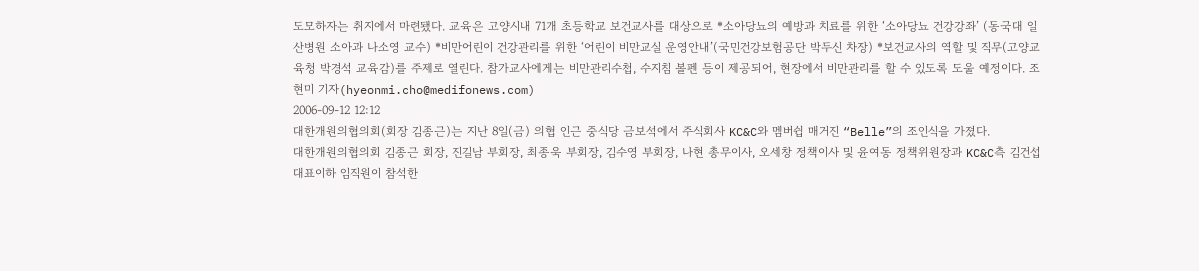도모하자는 취지에서 마련됐다. 교육은 고양시내 71개 초등학교 보건교사를 대상으로 *소아당뇨의 예방과 치료를 위한 ‘소아당뇨 건강강좌’ (동국대 일산병원 소아과 나소영 교수) *비만어린이 건강관리를 위한 ‘어린이 비만교실 운영안내’(국민건강보험공단 박두신 차장) *보건교사의 역할 및 직무(고양교육청 박경석 교육감)를 주제로 열린다. 참가교사에게는 비만관리수첩, 수지침 볼펜 등이 제공되어, 현장에서 비만관리를 할 수 있도록 도울 예정이다. 조현미 기자(hyeonmi.cho@medifonews.com)
2006-09-12 12:12
대한개원의협의회(회장 김종근)는 지난 8일(금) 의협 인근 중식당 금보석에서 주식회사 KC&C와 멤버쉽 매거진 “Belle”의 조인식을 가졌다.
대한개원의협의회 김종근 회장, 진길남 부회장, 최종욱 부회장, 김수영 부회장, 나현 총무이사, 오세창 정책이사 및 윤여동 정책위원장과 KC&C측 김건섭 대표이하 임직원이 참석한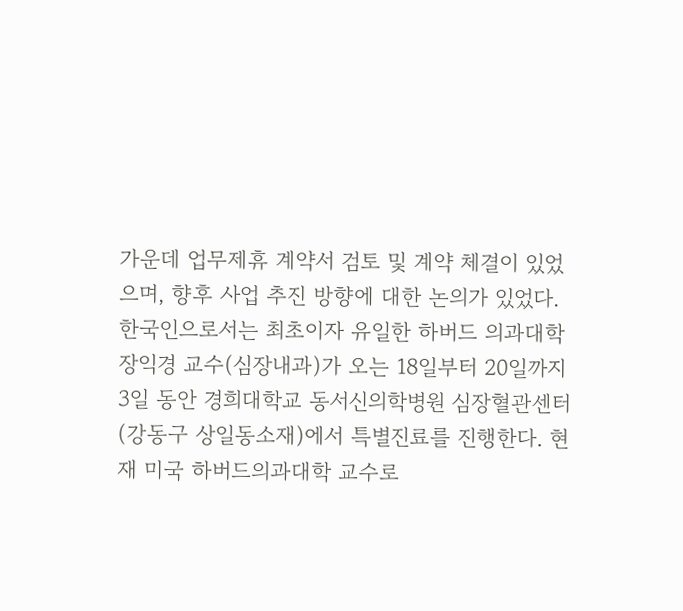가운데 업무제휴 계약서 검토 및 계약 체결이 있었으며, 향후 사업 추진 방향에 대한 논의가 있었다.
한국인으로서는 최초이자 유일한 하버드 의과대학 장익경 교수(심장내과)가 오는 18일부터 20일까지 3일 동안 경희대학교 동서신의학병원 심장혈관센터(강동구 상일동소재)에서 특별진료를 진행한다. 현재 미국 하버드의과대학 교수로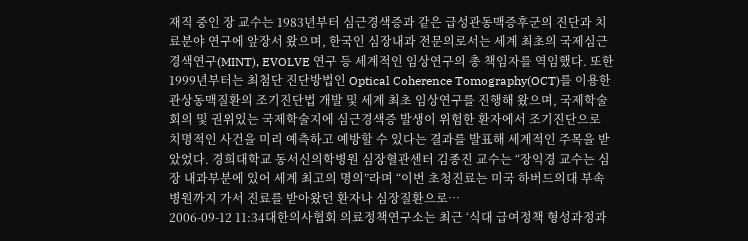재직 중인 장 교수는 1983년부터 심근경색증과 같은 급성관동맥증후군의 진단과 치료분야 연구에 앞장서 왔으며, 한국인 심장내과 전문의로서는 세계 최초의 국제심근경색연구(MINT), EVOLVE 연구 등 세계적인 임상연구의 총 책임자를 역임했다. 또한 1999년부터는 최첨단 진단방법인 Optical Coherence Tomography(OCT)를 이용한 관상동맥질환의 조기진단법 개발 및 세계 최초 임상연구를 진행해 왔으며, 국제학술회의 및 권위있는 국제학술지에 심근경색증 발생이 위험한 환자에서 조기진단으로 치명적인 사건을 미리 예측하고 예방할 수 있다는 결과를 발표해 세계적인 주목을 받았었다. 경희대학교 동서신의학병원 심장혈관센터 김종진 교수는 “장익경 교수는 심장 내과부분에 있어 세계 최고의 명의”라며 “이번 초청진료는 미국 하버드의대 부속병원까지 가서 진료를 받아왔던 환자나 심장질환으로…
2006-09-12 11:34대한의사협회 의료정책연구소는 최근 ‘식대 급여정책 형성과정과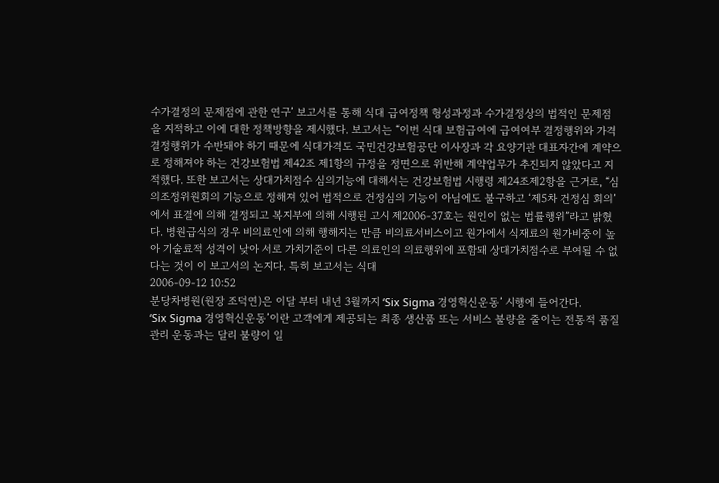수가결정의 문제점에 관한 연구’ 보고서를 통해 식대 급여정책 형성과정과 수가결정상의 법적인 문제점을 지적하고 이에 대한 정책방향을 제시했다. 보고서는 “이번 식대 보험급여에 급여여부 결정행위와 가격 결정행위가 수반돼야 하기 때문에 식대가격도 국민건강보험공단 이사장과 각 요양기관 대표자간에 계약으로 정해져야 하는 건강보험법 제42조 제1항의 규정을 정면으로 위반해 계약업무가 추진되지 않았다고 지적했다. 또한 보고서는 상대가치점수 심의기능에 대해서는 건강보험법 시행령 제24조제2항을 근거로, “심의조정위원회의 기능으로 정해져 있어 법적으로 건정심의 기능이 아님에도 불구하고 ‘제5차 건정심 회의’에서 표결에 의해 결정되고 복지부에 의해 시행된 고시 제2006-37호는 원인이 없는 법률행위”라고 밝혔다. 병원급식의 경우 비의료인에 의해 행해지는 만큼 비의료서비스이고 원가에서 식재료의 원가비중이 높아 기술료적 성격이 낮아 서로 가치기준이 다른 의료인의 의료행위에 포함돼 상대가치점수로 부여될 수 없다는 것이 이 보고서의 논지다. 특히 보고서는 식대
2006-09-12 10:52
분당차병원(원장 조덕연)은 이달 부터 내년 3월까지 ‘Six Sigma 경영혁신운동’ 시행에 들어간다.
‘Six Sigma 경영혁신운동’이란 고객에게 제공되는 최종 생산품 또는 서비스 불량을 줄이는 전통적 품질관리 운동과는 달리 불량이 일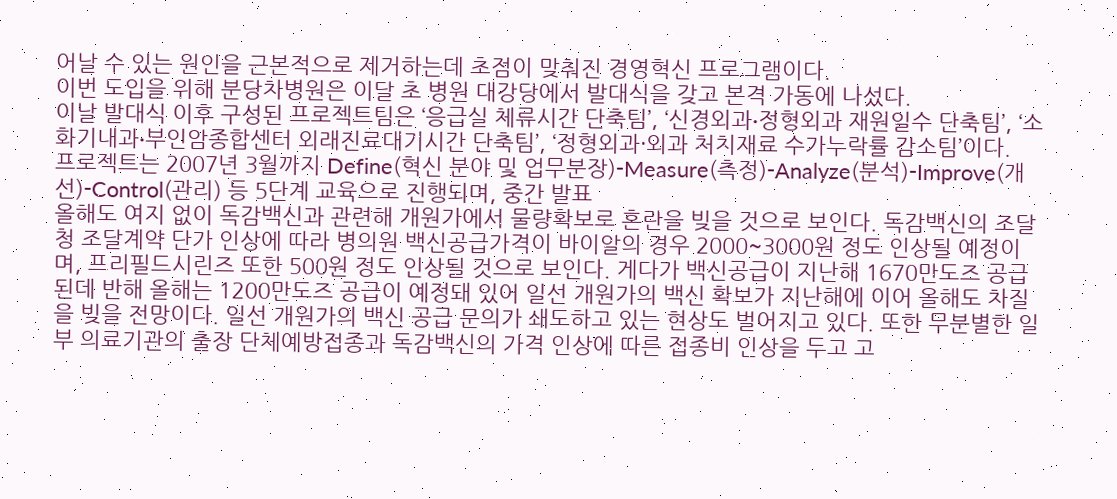어날 수 있는 원인을 근본적으로 제거하는데 초점이 맞춰진 경영혁신 프로그램이다.
이번 도입을 위해 분당차병원은 이달 초 병원 대강당에서 발대식을 갖고 본격 가동에 나섰다.
이날 발대식 이후 구성된 프로젝트팀은 ‘응급실 체류시간 단축팀’, ‘신경외과∙정형외과 재원일수 단축팀’, ‘소화기내과∙부인암종합센터 외래진료대기시간 단축팀’, ‘정형외과·외과 처치재료 수가누락률 감소팀’이다.
프로젝트는 2007년 3월까지 Define(혁신 분야 및 업무분장)-Measure(측정)-Analyze(분석)-Improve(개선)-Control(관리) 등 5단계 교육으로 진행되며, 중간 발표
올해도 여지 없이 독감백신과 관련해 개원가에서 물량확보로 혼란을 빚을 것으로 보인다. 독감백신의 조달청 조달계약 단가 인상에 따라 병의원 백신공급가격이 바이알의 경우 2000~3000원 정도 인상될 예정이며, 프리필드시린즈 또한 500원 정도 인상될 것으로 보인다. 게다가 백신공급이 지난해 1670만도즈 공급된데 반해 올해는 1200만도즈 공급이 예정돼 있어 일선 개원가의 백신 확보가 지난해에 이어 올해도 차질을 빚을 전망이다. 일선 개원가의 백신 공급 문의가 쇄도하고 있는 현상도 벌어지고 있다. 또한 무분별한 일부 의료기관의 출장 단체예방접종과 독감백신의 가격 인상에 따른 접종비 인상을 두고 고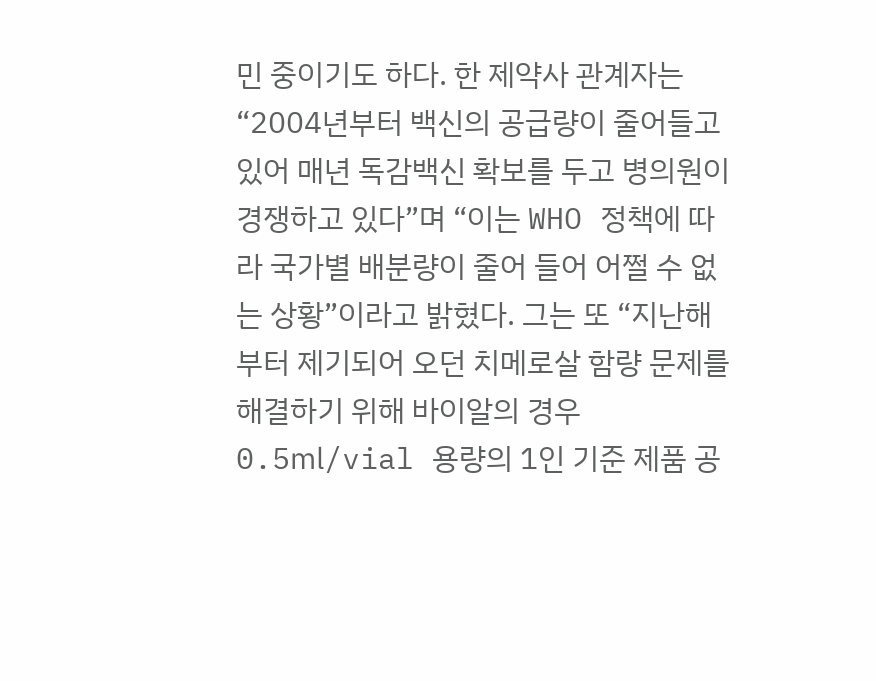민 중이기도 하다. 한 제약사 관계자는 “2004년부터 백신의 공급량이 줄어들고 있어 매년 독감백신 확보를 두고 병의원이 경쟁하고 있다”며 “이는 WHO 정책에 따라 국가별 배분량이 줄어 들어 어쩔 수 없는 상황”이라고 밝혔다. 그는 또 “지난해부터 제기되어 오던 치메로살 함량 문제를 해결하기 위해 바이알의 경우 0.5㎖/vial 용량의 1인 기준 제품 공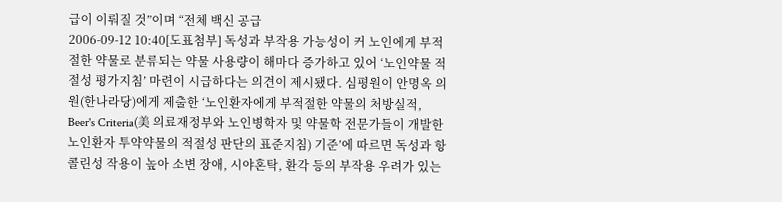급이 이뤄질 것”이며 “전체 백신 공급
2006-09-12 10:40[도표첨부] 독성과 부작용 가능성이 커 노인에게 부적절한 약물로 분류되는 약물 사용량이 해마다 증가하고 있어 ‘노인약물 적절성 평가지침’ 마련이 시급하다는 의견이 제시됐다. 심평원이 안명옥 의원(한나라당)에게 제출한 ‘노인환자에게 부적절한 약물의 처방실적, Beer's Criteria(美 의료재정부와 노인병학자 및 약물학 전문가들이 개발한 노인환자 투약약물의 적절성 판단의 표준지침) 기준’에 따르면 독성과 항콜린성 작용이 높아 소변 장애, 시야혼탁, 환각 등의 부작용 우려가 있는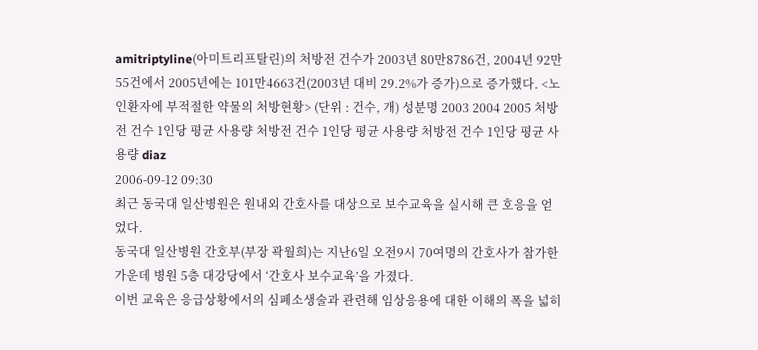amitriptyline(아미트리프탈린)의 처방전 건수가 2003년 80만8786건, 2004년 92만55건에서 2005년에는 101만4663건(2003년 대비 29.2%가 증가)으로 증가했다. <노인환자에 부적절한 약물의 처방현황> (단위 : 건수, 개) 성분명 2003 2004 2005 처방전 건수 1인당 평균 사용량 처방전 건수 1인당 평균 사용량 처방전 건수 1인당 평균 사용량 diaz
2006-09-12 09:30
최근 동국대 일산병원은 원내외 간호사를 대상으로 보수교육을 실시해 큰 호응을 얻었다.
동국대 일산병원 간호부(부장 곽월희)는 지난6일 오전9시 70여명의 간호사가 참가한 가운데 병원 5층 대강당에서 ‘간호사 보수교육’을 가졌다.
이번 교육은 응급상황에서의 심폐소생술과 관련해 임상응용에 대한 이해의 폭을 넓히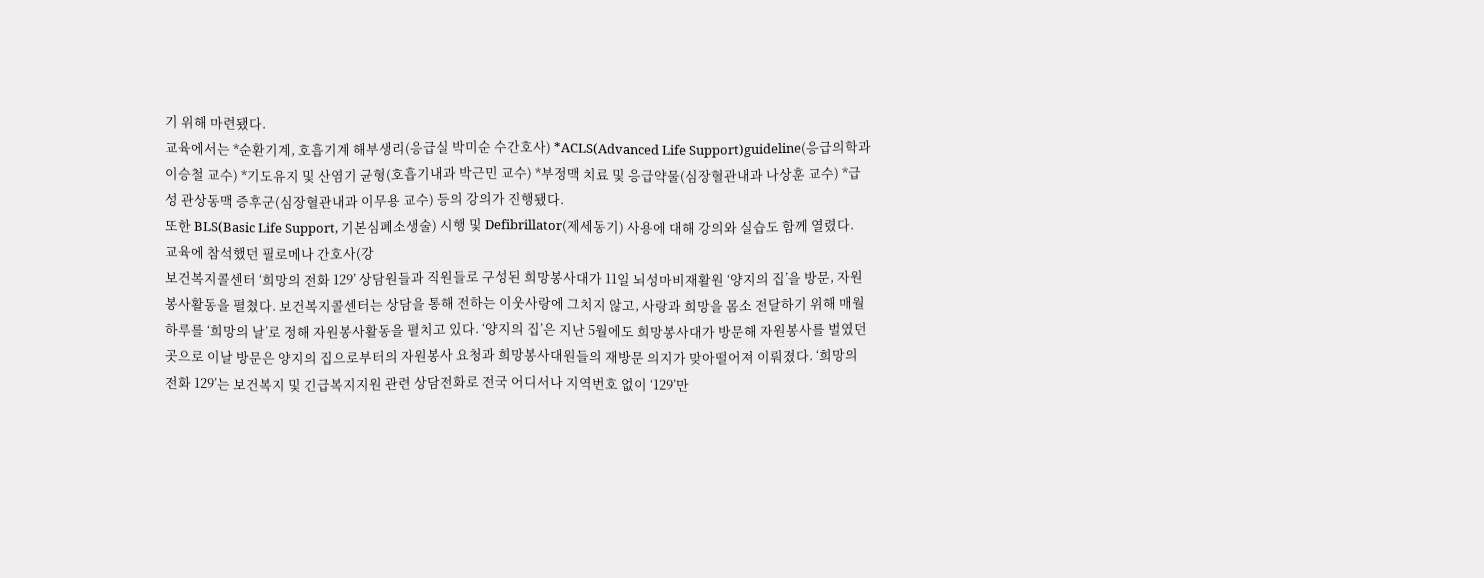기 위해 마련됐다.
교육에서는 *순환기계, 호흡기계 해부생리(응급실 박미순 수간호사) *ACLS(Advanced Life Support)guideline(응급의학과 이승철 교수) *기도유지 및 산염기 균형(호흡기내과 박근민 교수) *부정맥 치료 및 응급약물(심장혈관내과 나상훈 교수) *급성 관상동맥 증후군(심장혈관내과 이무용 교수) 등의 강의가 진행됐다.
또한 BLS(Basic Life Support, 기본심폐소생술) 시행 및 Defibrillator(제세동기) 사용에 대해 강의와 실습도 함께 열렸다.
교육에 참석했던 필로메나 간호사(강
보건복지콜센터 ‘희망의 전화 129’ 상담원들과 직원들로 구성된 희망봉사대가 11일 뇌성마비재활원 ‘양지의 집’을 방문, 자원봉사활동을 펼쳤다. 보건복지콜센터는 상담을 통해 전하는 이웃사랑에 그치지 않고, 사랑과 희망을 몸소 전달하기 위해 매월 하루를 ‘희망의 날’로 정해 자원봉사활동을 펼치고 있다. ‘양지의 집’은 지난 5월에도 희망봉사대가 방문해 자원봉사를 벌였던 곳으로 이날 방문은 양지의 집으로부터의 자원봉사 요청과 희망봉사대원들의 재방문 의지가 맞아떨어져 이뤄졌다. ‘희망의 전화 129’는 보건복지 및 긴급복지지원 관련 상담전화로 전국 어디서나 지역번호 없이 ‘129’만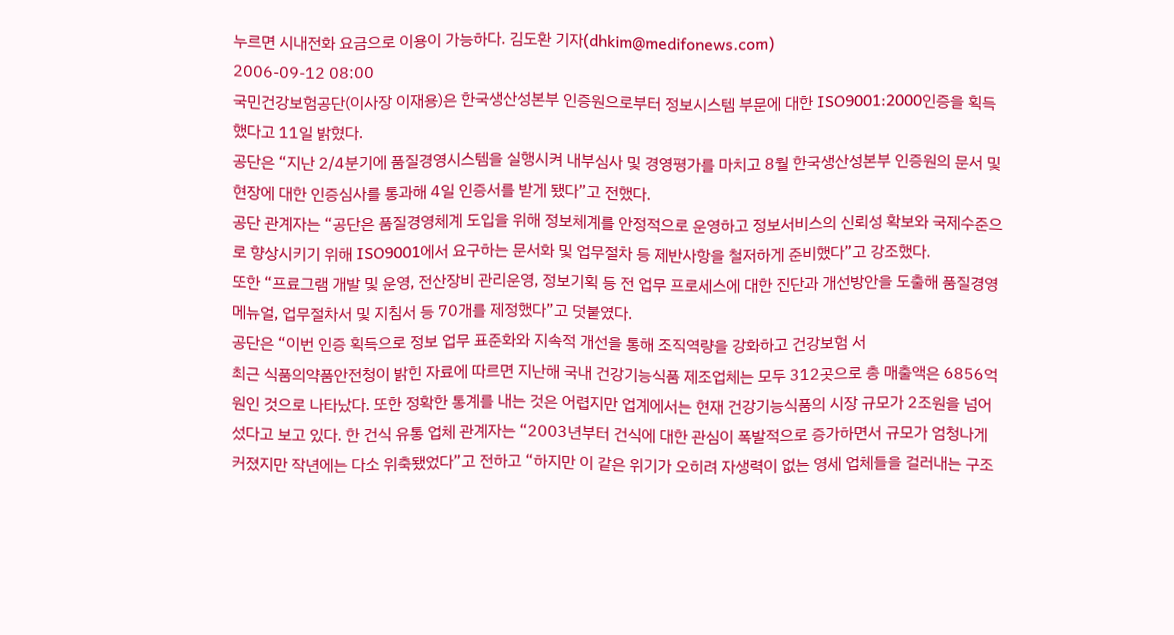누르면 시내전화 요금으로 이용이 가능하다. 김도환 기자(dhkim@medifonews.com)
2006-09-12 08:00
국민건강보험공단(이사장 이재용)은 한국생산성본부 인증원으로부터 정보시스템 부문에 대한 ISO9001:2000인증을 획득했다고 11일 밝혔다.
공단은 “지난 2/4분기에 품질경영시스템을 실행시켜 내부심사 및 경영평가를 마치고 8월 한국생산성본부 인증원의 문서 및 현장에 대한 인증심사를 통과해 4일 인증서를 받게 됐다”고 전했다.
공단 관계자는 “공단은 품질경영체계 도입을 위해 정보체계를 안정적으로 운영하고 정보서비스의 신뢰성 확보와 국제수준으로 향상시키기 위해 ISO9001에서 요구하는 문서화 및 업무절차 등 제반사항을 철저하게 준비했다”고 강조했다.
또한 “프료그램 개발 및 운영, 전산장비 관리운영, 정보기획 등 전 업무 프로세스에 대한 진단과 개선방안을 도출해 품질경영메뉴얼, 업무절차서 및 지침서 등 70개를 제정했다”고 덧붙였다.
공단은 “이번 인증 획득으로 정보 업무 표준화와 지속적 개선을 통해 조직역량을 강화하고 건강보험 서
최근 식품의약품안전청이 밝힌 자료에 따르면 지난해 국내 건강기능식품 제조업체는 모두 312곳으로 총 매출액은 6856억원인 것으로 나타났다. 또한 정확한 통계를 내는 것은 어렵지만 업계에서는 현재 건강기능식품의 시장 규모가 2조원을 넘어섰다고 보고 있다. 한 건식 유통 업체 관계자는 “2003년부터 건식에 대한 관심이 폭발적으로 증가하면서 규모가 엄청나게 커졌지만 작년에는 다소 위축됐었다”고 전하고 “하지만 이 같은 위기가 오히려 자생력이 없는 영세 업체들을 걸러내는 구조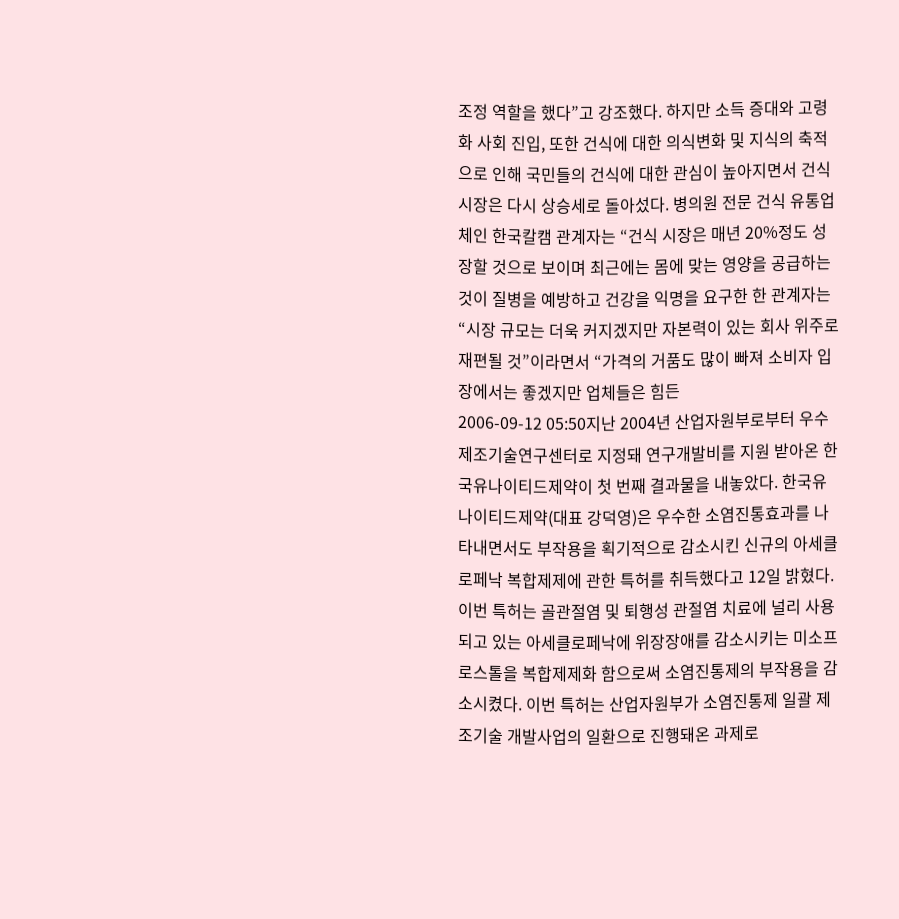조정 역할을 했다”고 강조했다. 하지만 소득 증대와 고령화 사회 진입, 또한 건식에 대한 의식변화 및 지식의 축적으로 인해 국민들의 건식에 대한 관심이 높아지면서 건식시장은 다시 상승세로 돌아섰다. 병의원 전문 건식 유통업체인 한국칼캠 관계자는 “건식 시장은 매년 20%정도 성장할 것으로 보이며 최근에는 몸에 맞는 영양을 공급하는 것이 질병을 예방하고 건강을 익명을 요구한 한 관계자는 “시장 규모는 더욱 커지겠지만 자본력이 있는 회사 위주로 재편될 것”이라면서 “가격의 거품도 많이 빠져 소비자 입장에서는 좋겠지만 업체들은 힘든
2006-09-12 05:50지난 2004년 산업자원부로부터 우수제조기술연구센터로 지정돼 연구개발비를 지원 받아온 한국유나이티드제약이 첫 번째 결과물을 내놓았다. 한국유나이티드제약(대표 강덕영)은 우수한 소염진통효과를 나타내면서도 부작용을 획기적으로 감소시킨 신규의 아세클로페낙 복합제제에 관한 특허를 취득했다고 12일 밝혔다. 이번 특허는 골관절염 및 퇴행성 관절염 치료에 널리 사용되고 있는 아세클로페낙에 위장장애를 감소시키는 미소프로스톨을 복합제제화 함으로써 소염진통제의 부작용을 감소시켰다. 이번 특허는 산업자원부가 소염진통제 일괄 제조기술 개발사업의 일환으로 진행돼온 과제로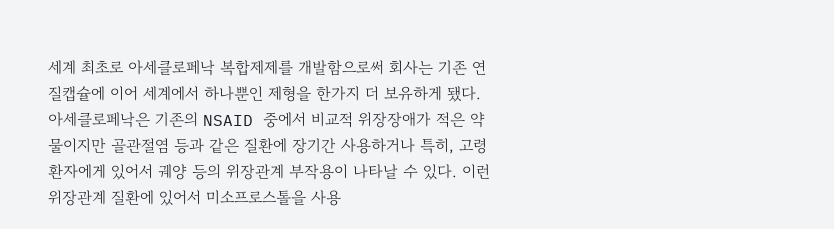세계 최초로 아세클로페낙 복합제제를 개발함으로써 회사는 기존 연질캡슐에 이어 세계에서 하나뿐인 제형을 한가지 더 보유하게 됐다. 아세클로페낙은 기존의 NSAID 중에서 비교적 위장장애가 적은 약물이지만 골관절염 등과 같은 질환에 장기간 사용하거나 특히, 고령환자에게 있어서 궤양 등의 위장관계 부작용이 나타날 수 있다. 이런 위장관계 질환에 있어서 미소프로스톨을 사용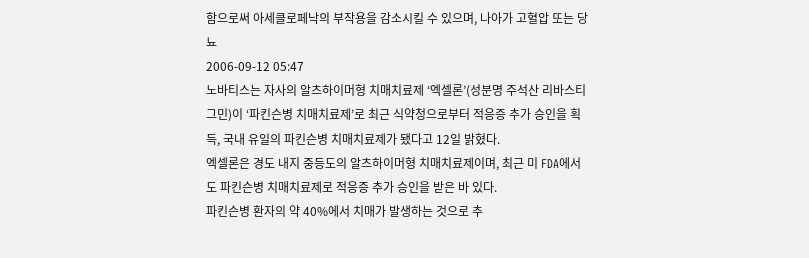함으로써 아세클로페낙의 부작용을 감소시킬 수 있으며, 나아가 고혈압 또는 당뇨
2006-09-12 05:47
노바티스는 자사의 알츠하이머형 치매치료제 ‘엑셀론’(성분명 주석산 리바스티그민)이 ‘파킨슨병 치매치료제’로 최근 식약청으로부터 적응증 추가 승인을 획득, 국내 유일의 파킨슨병 치매치료제가 됐다고 12일 밝혔다.
엑셀론은 경도 내지 중등도의 알츠하이머형 치매치료제이며, 최근 미 FDA에서도 파킨슨병 치매치료제로 적응증 추가 승인을 받은 바 있다.
파킨슨병 환자의 약 40%에서 치매가 발생하는 것으로 추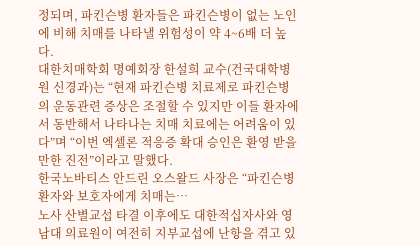정되며, 파킨슨병 환자들은 파킨슨병이 없는 노인에 비해 치매를 나타낼 위험성이 약 4~6배 더 높다.
대한치매학회 명예회장 한설희 교수(건국대학병원 신경과)는 “현재 파킨슨병 치료제로 파킨슨병의 운동관련 증상은 조절할 수 있지만 이들 환자에서 동반해서 나타나는 치매 치료에는 어려움이 있다”며 “이번 엑셀론 적응증 확대 승인은 환영 받을 만한 진전”이라고 말했다.
한국노바티스 안드린 오스왈드 사장은 “파킨슨병 환자와 보호자에게 치매는…
노사 산별교섭 타결 이후에도 대한적십자사와 영남대 의료원이 여전히 지부교섭에 난항을 겪고 있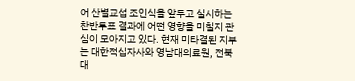어 산별교섭 조인식을 앞두고 실시하는 찬반투표 결과에 어떤 영향을 미칠지 관심이 모아지고 있다. 현재 미타결된 지부는 대한적십자사와 영남대의료원, 전북대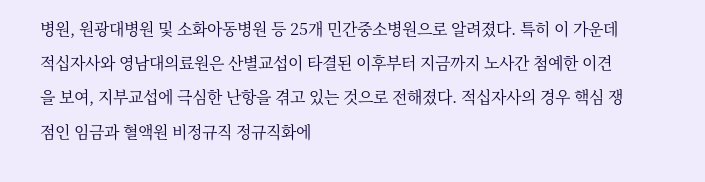병원, 원광대병원 및 소화아동병원 등 25개 민간중소병원으로 알려졌다. 특히 이 가운데 적십자사와 영남대의료원은 산별교섭이 타결된 이후부터 지금까지 노사간 첨예한 이견을 보여, 지부교섭에 극심한 난항을 겪고 있는 것으로 전해졌다. 적십자사의 경우 핵심 쟁점인 임금과 혈액원 비정규직 정규직화에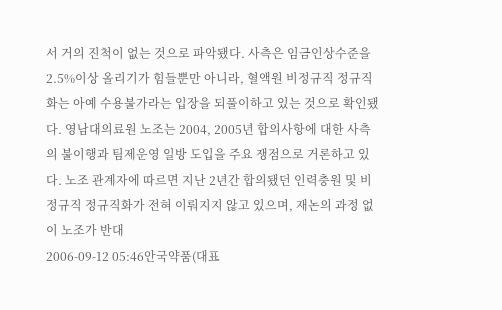서 거의 진척이 없는 것으로 파악됐다. 사측은 임금인상수준을 2.5%이상 올리기가 힘들뿐만 아니라, 혈액원 비정규직 정규직화는 아예 수용불가라는 입장을 되풀이하고 있는 것으로 확인됐다. 영남대의료원 노조는 2004, 2005년 합의사항에 대한 사측의 불이행과 팀제운영 일방 도입을 주요 쟁점으로 거론하고 있다. 노조 관계자에 따르면 지난 2년간 합의됐던 인력충원 및 비정규직 정규직화가 전혀 이뤄지지 않고 있으며, 재논의 과정 없이 노조가 반대
2006-09-12 05:46안국약품(대표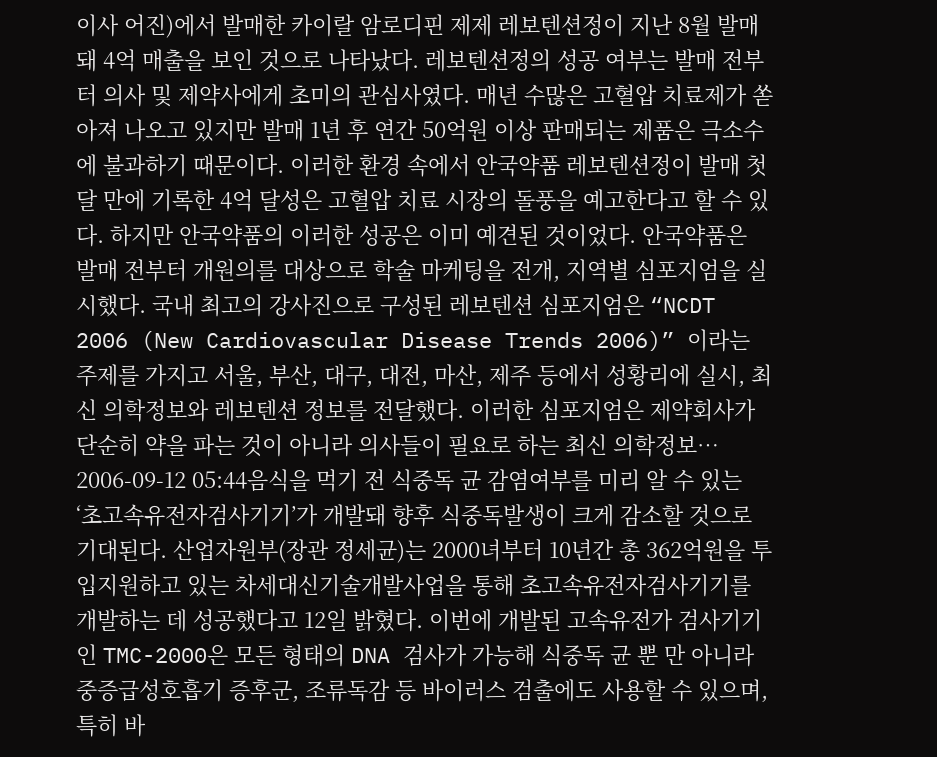이사 어진)에서 발매한 카이랄 암로디핀 제제 레보텐션정이 지난 8월 발매돼 4억 매출을 보인 것으로 나타났다. 레보텐션정의 성공 여부는 발매 전부터 의사 및 제약사에게 초미의 관심사였다. 매년 수많은 고혈압 치료제가 쏟아져 나오고 있지만 발매 1년 후 연간 50억원 이상 판매되는 제품은 극소수에 불과하기 때문이다. 이러한 환경 속에서 안국약품 레보텐션정이 발매 첫 달 만에 기록한 4억 달성은 고혈압 치료 시장의 돌풍을 예고한다고 할 수 있다. 하지만 안국약품의 이러한 성공은 이미 예견된 것이었다. 안국약품은 발매 전부터 개원의를 대상으로 학술 마케팅을 전개, 지역별 심포지엄을 실시했다. 국내 최고의 강사진으로 구성된 레보텐션 심포지엄은 “NCDT 2006 (New Cardiovascular Disease Trends 2006)” 이라는 주제를 가지고 서울, 부산, 대구, 대전, 마산, 제주 등에서 성황리에 실시, 최신 의학정보와 레보텐션 정보를 전달했다. 이러한 심포지엄은 제약회사가 단순히 약을 파는 것이 아니라 의사들이 필요로 하는 최신 의학정보…
2006-09-12 05:44음식을 먹기 전 식중독 균 감염여부를 미리 알 수 있는 ‘초고속유전자검사기기’가 개발돼 향후 식중독발생이 크게 감소할 것으로 기대된다. 산업자원부(장관 정세균)는 2000녀부터 10년간 총 362억원을 투입지원하고 있는 차세대신기술개발사업을 통해 초고속유전자검사기기를 개발하는 데 성공했다고 12일 밝혔다. 이번에 개발된 고속유전가 검사기기인 TMC-2000은 모든 형태의 DNA 검사가 가능해 식중독 균 뿐 만 아니라 중증급성호흡기 증후군, 조류독감 등 바이러스 검출에도 사용할 수 있으며, 특히 바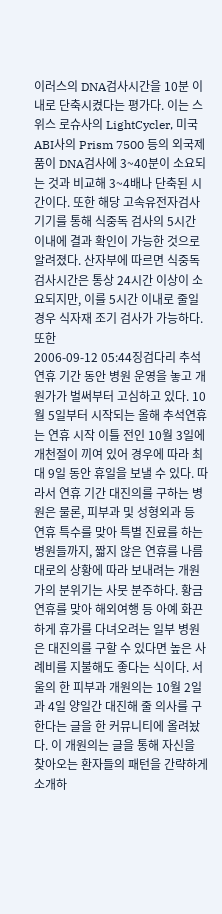이러스의 DNA검사시간을 10분 이내로 단축시켰다는 평가다. 이는 스위스 로슈사의 LightCycler, 미국 ABI사의 Prism 7500 등의 외국제품이 DNA검사에 3~40분이 소요되는 것과 비교해 3~4배나 단축된 시간이다. 또한 해당 고속유전자검사기기를 통해 식중독 검사의 5시간 이내에 결과 확인이 가능한 것으로 알려졌다. 산자부에 따르면 식중독 검사시간은 통상 24시간 이상이 소요되지만, 이를 5시간 이내로 줄일 경우 식자재 조기 검사가 가능하다. 또한
2006-09-12 05:44징검다리 추석 연휴 기간 동안 병원 운영을 놓고 개원가가 벌써부터 고심하고 있다. 10월 5일부터 시작되는 올해 추석연휴는 연휴 시작 이틀 전인 10월 3일에 개천절이 끼여 있어 경우에 따라 최대 9일 동안 휴일을 보낼 수 있다. 따라서 연휴 기간 대진의를 구하는 병원은 물론, 피부과 및 성형외과 등 연휴 특수를 맞아 특별 진료를 하는 병원들까지, 짧지 않은 연휴를 나름대로의 상황에 따라 보내려는 개원가의 분위기는 사뭇 분주하다. 황금연휴를 맞아 해외여행 등 아예 화끈하게 휴가를 다녀오려는 일부 병원은 대진의를 구할 수 있다면 높은 사례비를 지불해도 좋다는 식이다. 서울의 한 피부과 개원의는 10월 2일과 4일 양일간 대진해 줄 의사를 구한다는 글을 한 커뮤니티에 올려놨다. 이 개원의는 글을 통해 자신을 찾아오는 환자들의 패턴을 간략하게 소개하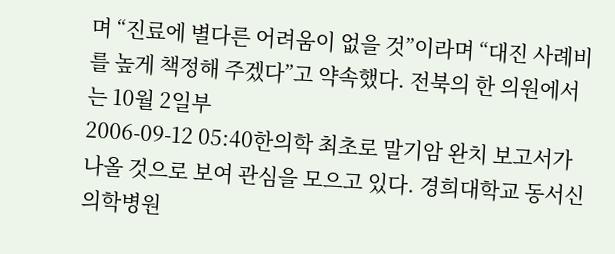며 “진료에 별다른 어려움이 없을 것”이라며 “대진 사례비를 높게 책정해 주겠다”고 약속했다. 전북의 한 의원에서는 10월 2일부
2006-09-12 05:40한의학 최초로 말기암 완치 보고서가 나올 것으로 보여 관심을 모으고 있다. 경희대학교 동서신의학병원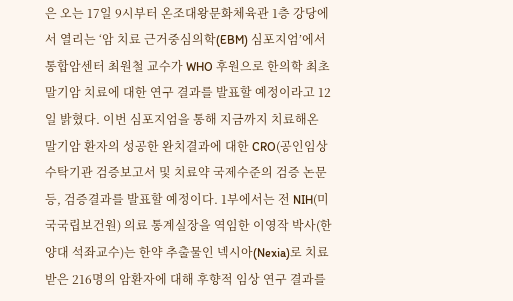은 오는 17일 9시부터 온조대왕문화체육관 1층 강당에서 열리는 ‘암 치료 근거중심의학(EBM) 심포지엄’에서 통합암센터 최원철 교수가 WHO 후원으로 한의학 최초 말기암 치료에 대한 연구 결과를 발표할 예정이라고 12일 밝혔다. 이번 심포지엄을 통해 지금까지 치료해온 말기암 환자의 성공한 완치결과에 대한 CRO(공인임상수탁기관 검증보고서 및 치료약 국제수준의 검증 논문 등, 검증결과를 발표할 예정이다. 1부에서는 전 NIH(미국국립보건원) 의료 통계실장을 역임한 이영작 박사(한양대 석좌교수)는 한약 추출물인 넥시아(Nexia)로 치료 받은 216명의 암환자에 대해 후향적 임상 연구 결과를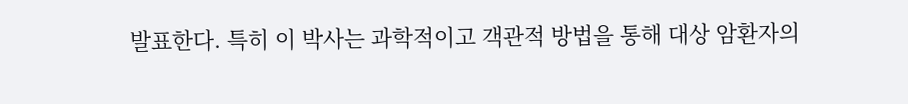발표한다. 특히 이 박사는 과학적이고 객관적 방법을 통해 대상 암환자의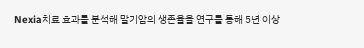Nexia치료 효과를 분석해 말기암의 생존율을 연구를 통해 5년 이상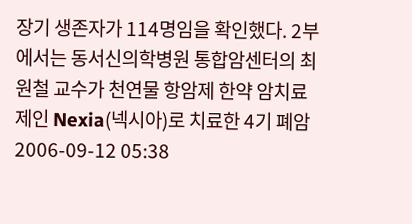장기 생존자가 114명임을 확인했다. 2부에서는 동서신의학병원 통합암센터의 최원철 교수가 천연물 항암제 한약 암치료제인 Nexia(넥시아)로 치료한 4기 폐암
2006-09-12 05:38